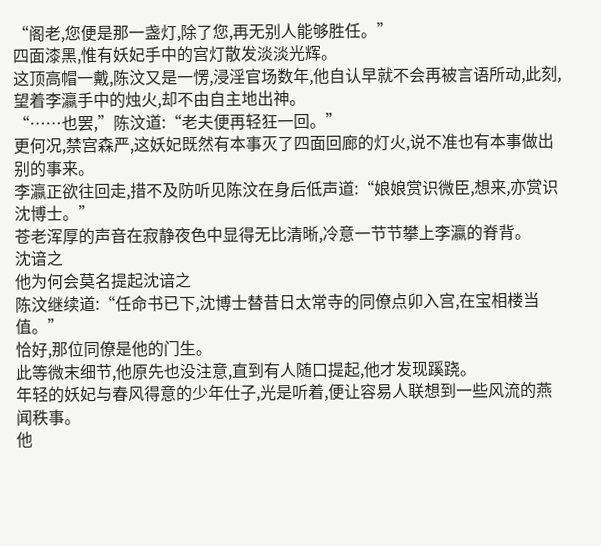“阁老,您便是那一盏灯,除了您,再无别人能够胜任。”
四面漆黑,惟有妖妃手中的宫灯散发淡淡光辉。
这顶高帽一戴,陈汶又是一愣,浸淫官场数年,他自认早就不会再被言语所动,此刻,望着李瀛手中的烛火,却不由自主地出神。
“……也罢,”陈汶道:“老夫便再轻狂一回。”
更何况,禁宫森严,这妖妃既然有本事灭了四面回廊的灯火,说不准也有本事做出别的事来。
李瀛正欲往回走,措不及防听见陈汶在身后低声道:“娘娘赏识微臣,想来,亦赏识沈博士。”
苍老浑厚的声音在寂静夜色中显得无比清晰,冷意一节节攀上李瀛的脊背。
沈谙之
他为何会莫名提起沈谙之
陈汶继续道:“任命书已下,沈博士替昔日太常寺的同僚点卯入宫,在宝相楼当值。”
恰好,那位同僚是他的门生。
此等微末细节,他原先也没注意,直到有人随口提起,他才发现蹊跷。
年轻的妖妃与春风得意的少年仕子,光是听着,便让容易人联想到一些风流的燕闻秩事。
他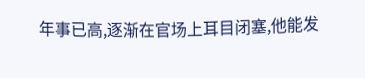年事已高,逐渐在官场上耳目闭塞,他能发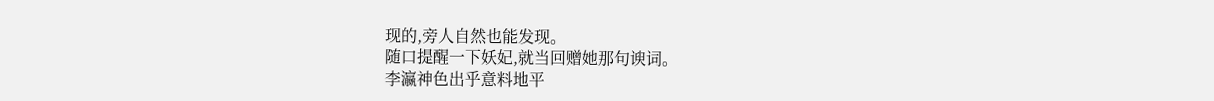现的,旁人自然也能发现。
随口提醒一下妖妃,就当回赠她那句谀词。
李瀛神色出乎意料地平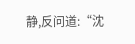静,反问道:“沈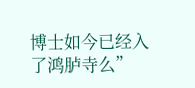博士如今已经入了鸿胪寺么”